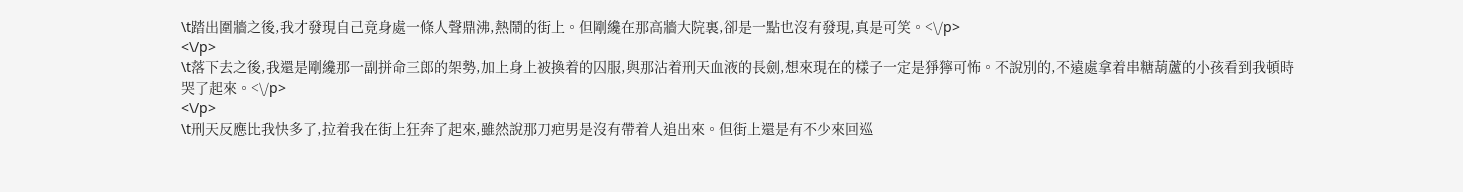\t踏出圍牆之後,我才發現自己竟身處一條人聲鼎沸,熱鬧的街上。但剛纔在那高牆大院裏,卻是一點也沒有發現,真是可笑。<\/p>
<\/p>
\t落下去之後,我還是剛纔那一副拼命三郎的架勢,加上身上被換着的囚服,與那沾着刑天血液的長劍,想來現在的樣子一定是猙獰可怖。不說別的,不遠處拿着串糖葫蘆的小孩看到我頓時哭了起來。<\/p>
<\/p>
\t刑天反應比我快多了,拉着我在街上狂奔了起來,雖然說那刀疤男是沒有帶着人追出來。但街上還是有不少來回巡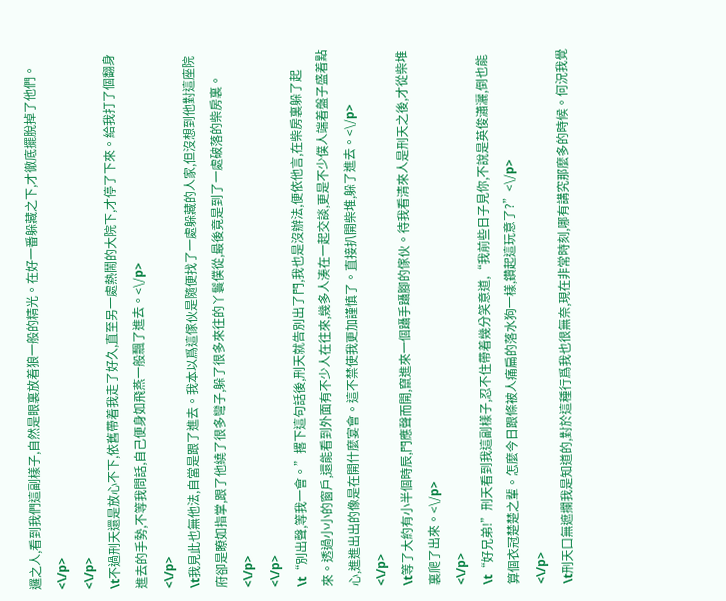邏之人,看到我們這副樣子,自然是眼裏放着狼一般的精光。在好一番躲藏之下,才徹底擺脫掉了他們。<\/p>
<\/p>
\t不過刑天還是放心不下,依舊帶着我走了好久,直至另一處熱鬧的大院下,才停了下來。給我打了個翻身進去的手勢,不等我問話,自己便身如飛燕一般飄了進去。<\/p>
<\/p>
\t我見此也無他法,自當是跟了進去。我本以爲這傢伙是隨便找了一處躲藏的人家,但沒想到他對這座院府卻是瞭如指掌,跟了他繞了很多彎子,躲了很多來往的丫鬟僕從,最後竟是到了一處破落的柴房裏。<\/p>
<\/p>
\t“別出聲,等我一會。”撂下這句話後,刑天就告別出了門,我也是沒辦法,便依他言,在柴房裏躲了起來。透過小小的窗戶,還能看到外面有不少人在往來,幾多人湊在一起交談,更是不少僕人端着盤子盛着點心,進進出出的像是在開什麼宴會。這不禁使我更加謹慎了。直接扒開柴堆,躲了進去。<\/p>
<\/p>
\t等了大約有小半個時辰,門應聲而開,竄進來一個躡手躡腳的傢伙。待我看清來人是刑天之後,才從柴堆裏爬了出來。<\/p>
<\/p>
\t“好兄弟!”刑天看到我這副樣子,忍不住帶着幾分笑意道,“我前些日子見你,不說是英俊瀟灑,倒也能算個衣冠楚楚之輩。怎麼今日跟條被人痛扁的落水狗一樣,鑽起這玩意了?”<\/p>
<\/p>
\t刑天口無遮攔我是知道的,對於這種行爲我也很無奈,現在非常時刻,哪有講究那麼多的時候。何況我覺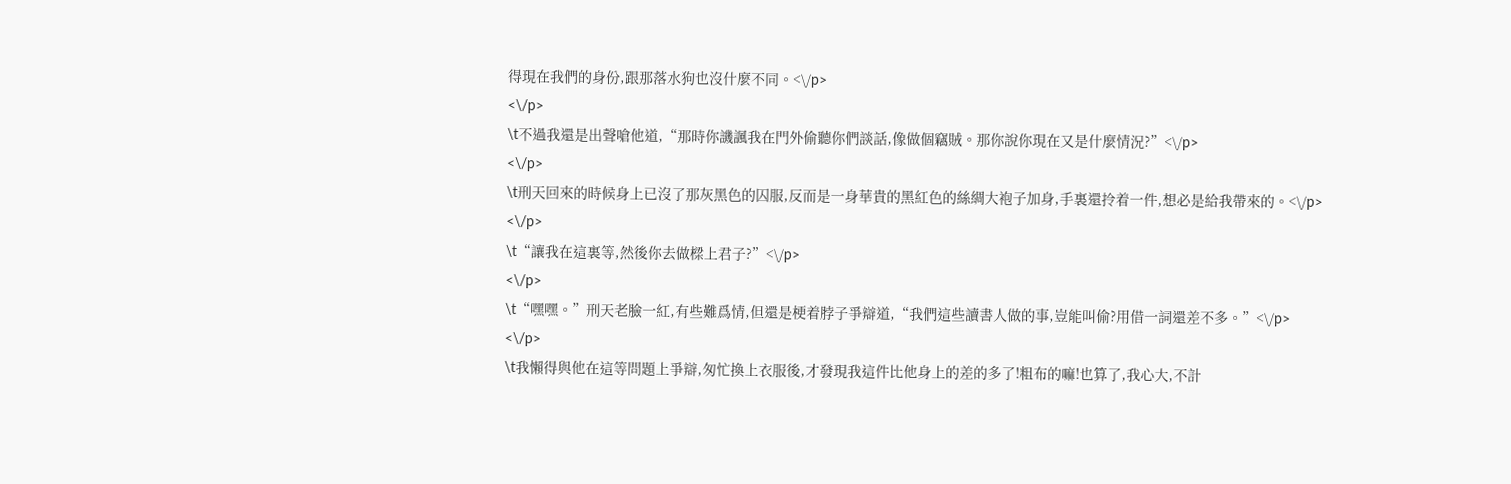得現在我們的身份,跟那落水狗也沒什麼不同。<\/p>
<\/p>
\t不過我還是出聲嗆他道,“那時你譏諷我在門外偷聽你們談話,像做個竊賊。那你說你現在又是什麼情況?”<\/p>
<\/p>
\t刑天回來的時候身上已沒了那灰黑色的囚服,反而是一身華貴的黑紅色的絲綢大袍子加身,手裏還拎着一件,想必是給我帶來的。<\/p>
<\/p>
\t“讓我在這裏等,然後你去做樑上君子?”<\/p>
<\/p>
\t“嘿嘿。”刑天老臉一紅,有些難爲情,但還是梗着脖子爭辯道,“我們這些讀書人做的事,豈能叫偷?用借一詞還差不多。”<\/p>
<\/p>
\t我懶得與他在這等問題上爭辯,匆忙換上衣服後,才發現我這件比他身上的差的多了!粗布的嘛!也算了,我心大,不計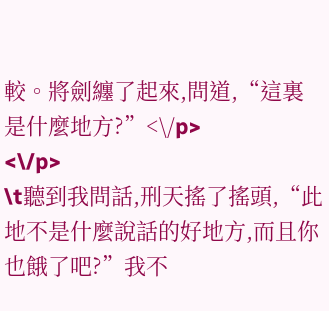較。將劍纏了起來,問道,“這裏是什麼地方?”<\/p>
<\/p>
\t聽到我問話,刑天搖了搖頭,“此地不是什麼說話的好地方,而且你也餓了吧?”我不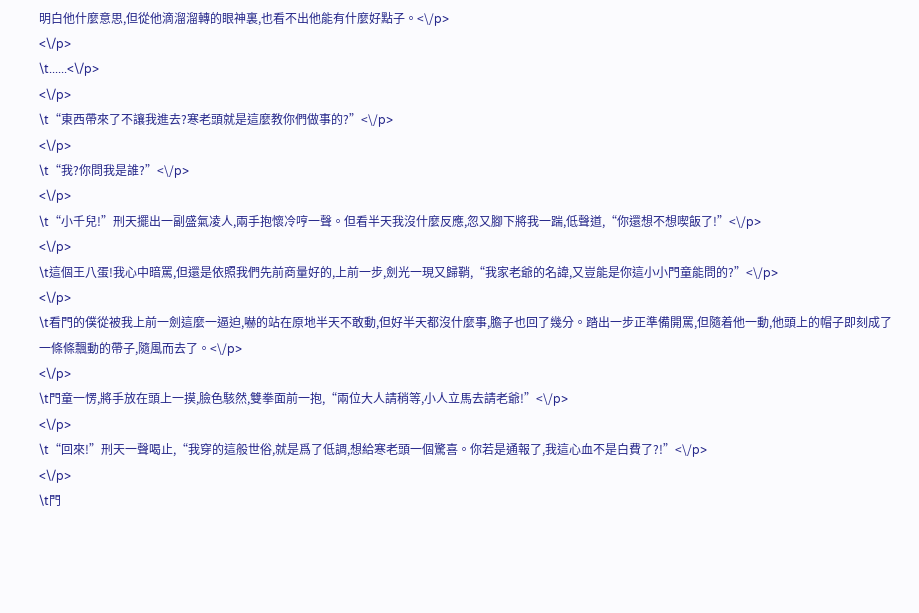明白他什麼意思,但從他滴溜溜轉的眼神裏,也看不出他能有什麼好點子。<\/p>
<\/p>
\t......<\/p>
<\/p>
\t“東西帶來了不讓我進去?寒老頭就是這麼教你們做事的?”<\/p>
<\/p>
\t“我?你問我是誰?”<\/p>
<\/p>
\t“小千兒!”刑天擺出一副盛氣凌人,兩手抱懷冷哼一聲。但看半天我沒什麼反應,忽又腳下將我一踹,低聲道,“你還想不想喫飯了!”<\/p>
<\/p>
\t這個王八蛋!我心中暗罵,但還是依照我們先前商量好的,上前一步,劍光一現又歸鞘,“我家老爺的名諱,又豈能是你這小小門童能問的?”<\/p>
<\/p>
\t看門的僕從被我上前一劍這麼一逼迫,嚇的站在原地半天不敢動,但好半天都沒什麼事,膽子也回了幾分。踏出一步正準備開罵,但隨着他一動,他頭上的帽子即刻成了一條條飄動的帶子,隨風而去了。<\/p>
<\/p>
\t門童一愣,將手放在頭上一摸,臉色駭然,雙拳面前一抱,“兩位大人請稍等,小人立馬去請老爺!”<\/p>
<\/p>
\t“回來!”刑天一聲喝止,“我穿的這般世俗,就是爲了低調,想給寒老頭一個驚喜。你若是通報了,我這心血不是白費了?!”<\/p>
<\/p>
\t門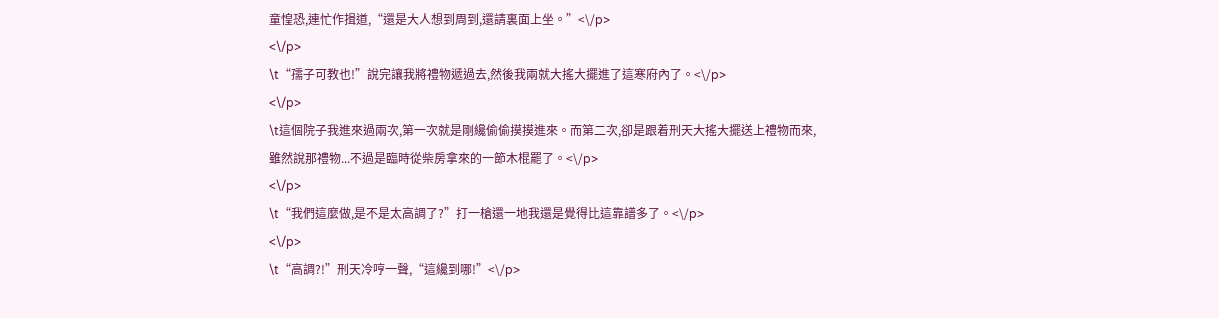童惶恐,連忙作揖道,“還是大人想到周到,還請裏面上坐。”<\/p>
<\/p>
\t“孺子可教也!”說完讓我將禮物遞過去,然後我兩就大搖大擺進了這寒府內了。<\/p>
<\/p>
\t這個院子我進來過兩次,第一次就是剛纔偷偷摸摸進來。而第二次,卻是跟着刑天大搖大擺送上禮物而來,雖然說那禮物...不過是臨時從柴房拿來的一節木棍罷了。<\/p>
<\/p>
\t“我們這麼做,是不是太高調了?”打一槍還一地我還是覺得比這靠譜多了。<\/p>
<\/p>
\t“高調?!”刑天冷哼一聲,“這纔到哪!”<\/p>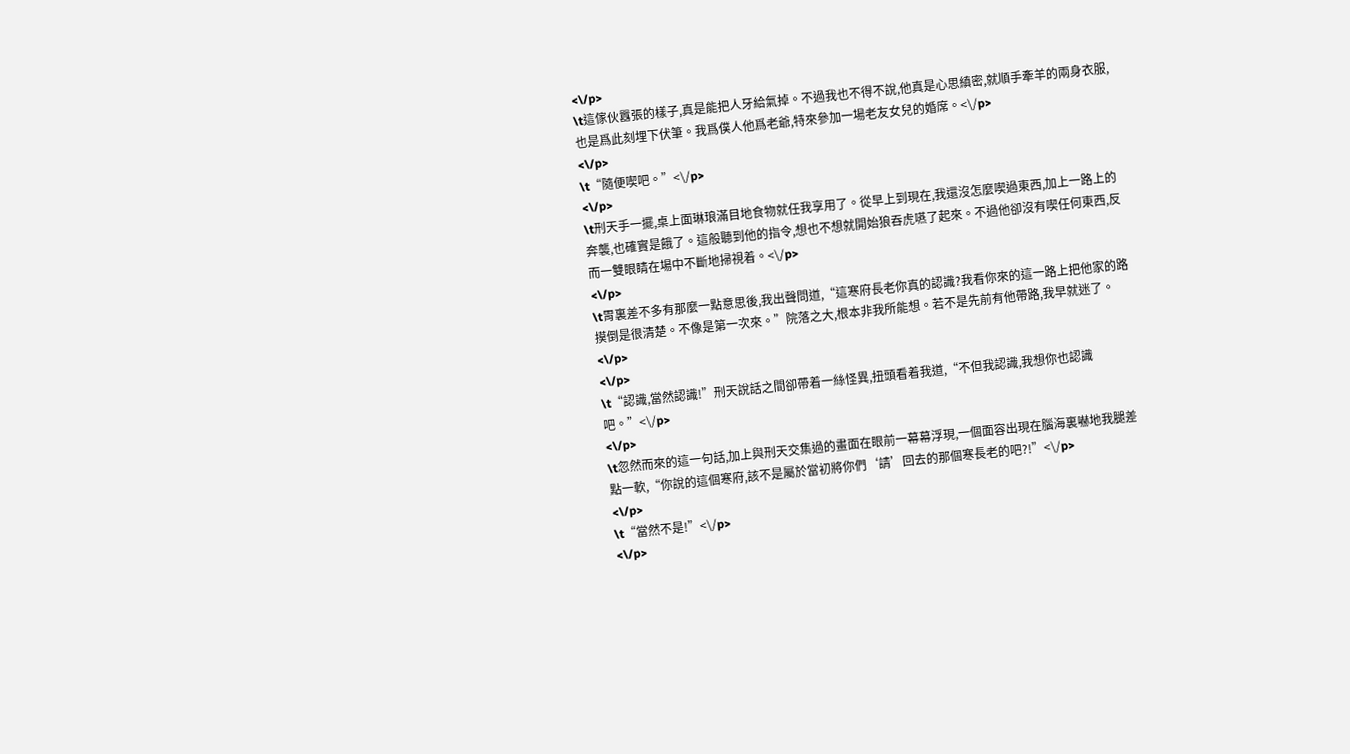<\/p>
\t這傢伙囂張的樣子,真是能把人牙給氣掉。不過我也不得不說,他真是心思縝密,就順手牽羊的兩身衣服,也是爲此刻埋下伏筆。我爲僕人他爲老爺,特來參加一場老友女兒的婚席。<\/p>
<\/p>
\t“隨便喫吧。”<\/p>
<\/p>
\t刑天手一擺,桌上面琳琅滿目地食物就任我享用了。從早上到現在,我還沒怎麼喫過東西,加上一路上的奔襲,也確實是餓了。這般聽到他的指令,想也不想就開始狼吞虎嚥了起來。不過他卻沒有喫任何東西,反而一雙眼睛在場中不斷地掃視着。<\/p>
<\/p>
\t胃裏差不多有那麼一點意思後,我出聲問道,“這寒府長老你真的認識?我看你來的這一路上把他家的路摸倒是很清楚。不像是第一次來。”院落之大,根本非我所能想。若不是先前有他帶路,我早就迷了。<\/p>
<\/p>
\t“認識,當然認識!”刑天說話之間卻帶着一絲怪異,扭頭看着我道,“不但我認識,我想你也認識吧。”<\/p>
<\/p>
\t忽然而來的這一句話,加上與刑天交集過的畫面在眼前一幕幕浮現,一個面容出現在腦海裏嚇地我腿差點一軟,“你說的這個寒府,該不是屬於當初將你們‘請’回去的那個寒長老的吧?!”<\/p>
<\/p>
\t“當然不是!”<\/p>
<\/p>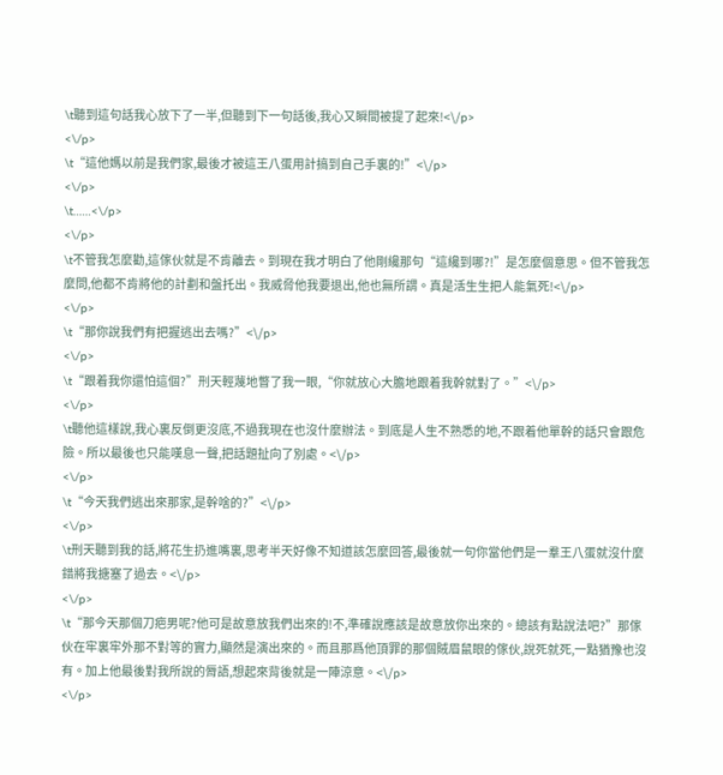\t聽到這句話我心放下了一半,但聽到下一句話後,我心又瞬間被提了起來!<\/p>
<\/p>
\t“這他媽以前是我們家,最後才被這王八蛋用計搞到自己手裏的!”<\/p>
<\/p>
\t......<\/p>
<\/p>
\t不管我怎麼勸,這傢伙就是不肯離去。到現在我才明白了他剛纔那句“這纔到哪?!”是怎麼個意思。但不管我怎麼問,他都不肯將他的計劃和盤托出。我威脅他我要退出,他也無所謂。真是活生生把人能氣死!<\/p>
<\/p>
\t“那你說我們有把握逃出去嗎?”<\/p>
<\/p>
\t“跟着我你還怕這個?”刑天輕蔑地瞥了我一眼,“你就放心大膽地跟着我幹就對了。”<\/p>
<\/p>
\t聽他這樣說,我心裏反倒更沒底,不過我現在也沒什麼辦法。到底是人生不熟悉的地,不跟着他單幹的話只會跟危險。所以最後也只能嘆息一聲,把話題扯向了別處。<\/p>
<\/p>
\t“今天我們逃出來那家,是幹啥的?”<\/p>
<\/p>
\t刑天聽到我的話,將花生扔進嘴裏,思考半天好像不知道該怎麼回答,最後就一句你當他們是一羣王八蛋就沒什麼錯將我搪塞了過去。<\/p>
<\/p>
\t“那今天那個刀疤男呢?他可是故意放我們出來的!不,準確說應該是故意放你出來的。總該有點說法吧?”那傢伙在牢裏牢外那不對等的實力,顯然是演出來的。而且那爲他頂罪的那個賊眉鼠眼的傢伙,說死就死,一點猶豫也沒有。加上他最後對我所說的脣語,想起來背後就是一陣涼意。<\/p>
<\/p>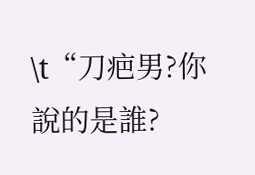\t“刀疤男?你說的是誰?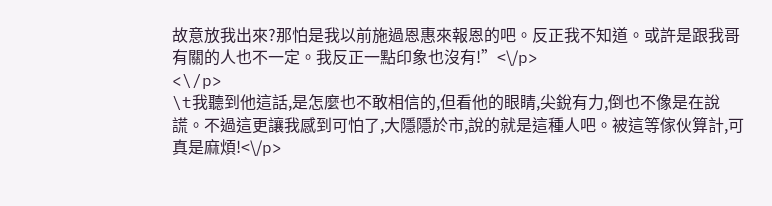故意放我出來?那怕是我以前施過恩惠來報恩的吧。反正我不知道。或許是跟我哥有關的人也不一定。我反正一點印象也沒有!”<\/p>
<\/p>
\t我聽到他這話,是怎麼也不敢相信的,但看他的眼睛,尖銳有力,倒也不像是在說謊。不過這更讓我感到可怕了,大隱隱於市,說的就是這種人吧。被這等傢伙算計,可真是麻煩!<\/p>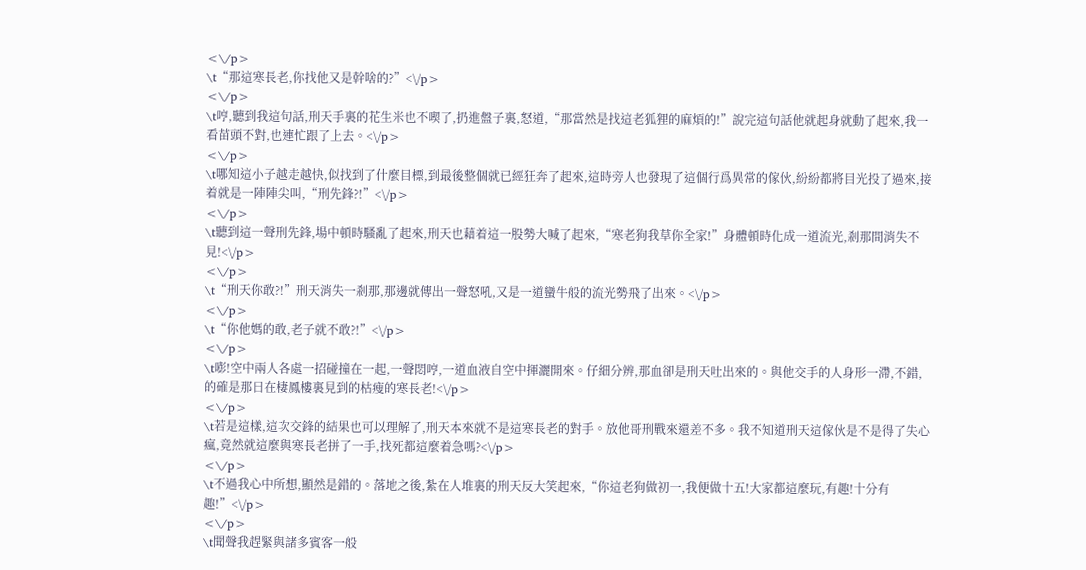<\/p>
\t“那這寒長老,你找他又是幹啥的?”<\/p>
<\/p>
\t哼,聽到我這句話,刑天手裏的花生米也不喫了,扔進盤子裏,怒道,“那當然是找這老狐狸的麻煩的!”說完這句話他就起身就動了起來,我一看苗頭不對,也連忙跟了上去。<\/p>
<\/p>
\t哪知這小子越走越快,似找到了什麼目標,到最後整個就已經狂奔了起來,這時旁人也發現了這個行爲異常的傢伙,紛紛都將目光投了過來,接着就是一陣陣尖叫,“刑先鋒?!”<\/p>
<\/p>
\t聽到這一聲刑先鋒,場中頓時騷亂了起來,刑天也藉着這一股勢大喊了起來,“寒老狗我草你全家!”身體頓時化成一道流光,剎那間消失不見!<\/p>
<\/p>
\t“刑天你敢?!”刑天消失一剎那,那邊就傳出一聲怒吼,又是一道蠻牛般的流光勢飛了出來。<\/p>
<\/p>
\t“你他媽的敢,老子就不敢?!”<\/p>
<\/p>
\t嘭!空中兩人各處一招碰撞在一起,一聲悶哼,一道血液自空中揮灑開來。仔細分辨,那血卻是刑天吐出來的。與他交手的人身形一滯,不錯,的確是那日在棲鳳樓裏見到的枯瘦的寒長老!<\/p>
<\/p>
\t若是這樣,這次交鋒的結果也可以理解了,刑天本來就不是這寒長老的對手。放他哥刑戰來還差不多。我不知道刑天這傢伙是不是得了失心瘋,竟然就這麼與寒長老拼了一手,找死都這麼着急嗎?<\/p>
<\/p>
\t不過我心中所想,顯然是錯的。落地之後,紮在人堆裏的刑天反大笑起來,“你這老狗做初一,我便做十五!大家都這麼玩,有趣!十分有趣!”<\/p>
<\/p>
\t聞聲我趕緊與諸多賓客一般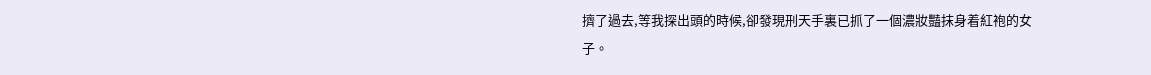擠了過去,等我探出頭的時候,卻發現刑天手裏已抓了一個濃妝豔抹身着紅袍的女子。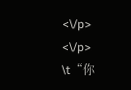<\/p>
<\/p>
\t“你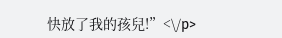快放了我的孩兒!”<\/p>